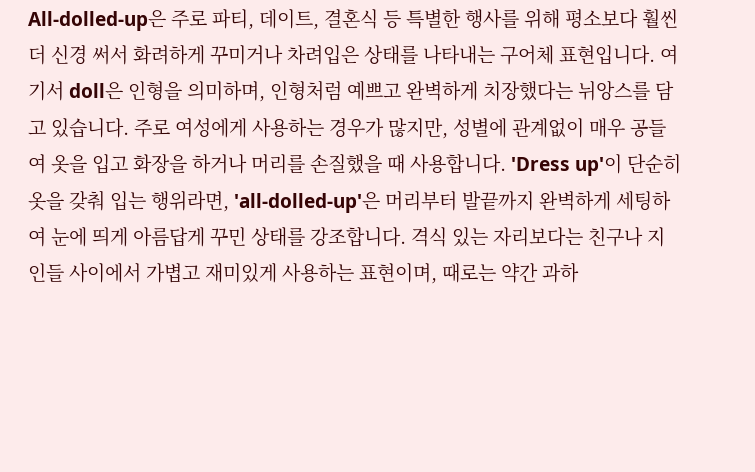All-dolled-up은 주로 파티, 데이트, 결혼식 등 특별한 행사를 위해 평소보다 훨씬 더 신경 써서 화려하게 꾸미거나 차려입은 상태를 나타내는 구어체 표현입니다. 여기서 doll은 인형을 의미하며, 인형처럼 예쁘고 완벽하게 치장했다는 뉘앙스를 담고 있습니다. 주로 여성에게 사용하는 경우가 많지만, 성별에 관계없이 매우 공들여 옷을 입고 화장을 하거나 머리를 손질했을 때 사용합니다. 'Dress up'이 단순히 옷을 갖춰 입는 행위라면, 'all-dolled-up'은 머리부터 발끝까지 완벽하게 세팅하여 눈에 띄게 아름답게 꾸민 상태를 강조합니다. 격식 있는 자리보다는 친구나 지인들 사이에서 가볍고 재미있게 사용하는 표현이며, 때로는 약간 과하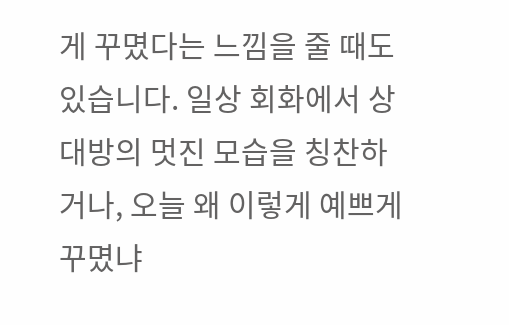게 꾸몄다는 느낌을 줄 때도 있습니다. 일상 회화에서 상대방의 멋진 모습을 칭찬하거나, 오늘 왜 이렇게 예쁘게 꾸몄냐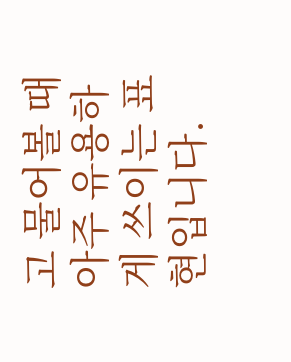고 물어볼 때 아주 유용하게 쓰이는 표현입니다.